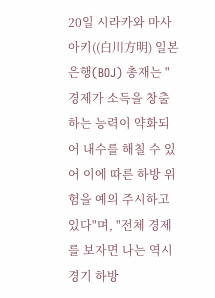20일 시라카와 마사아키((白川方明) 일본은행(BOJ) 총재는 "경제가 소득을 창출하는 능력이 약화되어 내수를 해칠 수 있어 이에 따른 하방 위험을 예의 주시하고 있다"며, "전체 경제를 보자면 나는 역시 경기 하방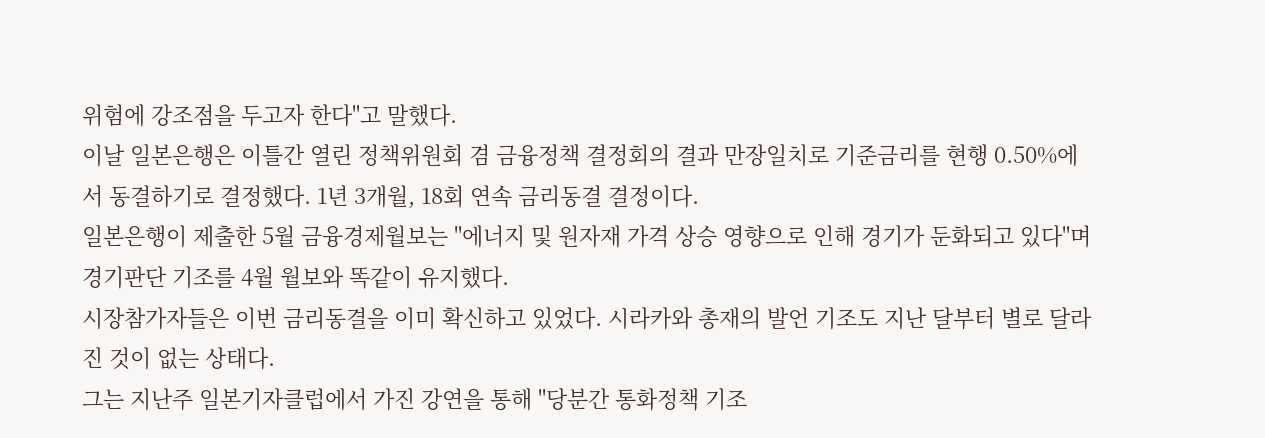위험에 강조점을 두고자 한다"고 말했다.
이날 일본은행은 이틀간 열린 정책위원회 겸 금융정책 결정회의 결과 만장일치로 기준금리를 현행 0.50%에서 동결하기로 결정했다. 1년 3개월, 18회 연속 금리동결 결정이다.
일본은행이 제출한 5월 금융경제월보는 "에너지 및 원자재 가격 상승 영향으로 인해 경기가 둔화되고 있다"며 경기판단 기조를 4월 월보와 똑같이 유지했다.
시장참가자들은 이번 금리동결을 이미 확신하고 있었다. 시라카와 총재의 발언 기조도 지난 달부터 별로 달라진 것이 없는 상태다.
그는 지난주 일본기자클럽에서 가진 강연을 통해 "당분간 통화정책 기조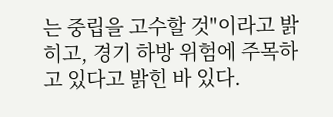는 중립을 고수할 것"이라고 밝히고, 경기 하방 위험에 주목하고 있다고 밝힌 바 있다.